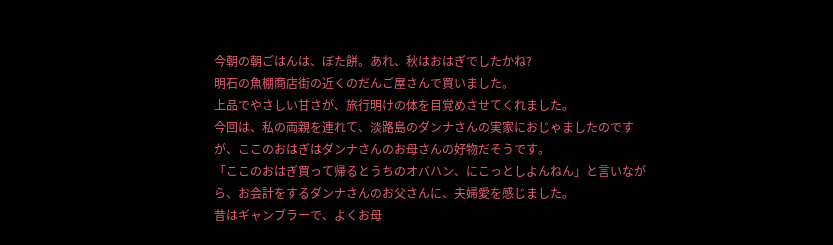今朝の朝ごはんは、ぼた餅。あれ、秋はおはぎでしたかね?
明石の魚棚商店街の近くのだんご屋さんで買いました。
上品でやさしい甘さが、旅行明けの体を目覚めさせてくれました。
今回は、私の両親を連れて、淡路島のダンナさんの実家におじゃましたのですが、ここのおはぎはダンナさんのお母さんの好物だそうです。
「ここのおはぎ買って帰るとうちのオバハン、にこっとしよんねん」と言いながら、お会計をするダンナさんのお父さんに、夫婦愛を感じました。
昔はギャンブラーで、よくお母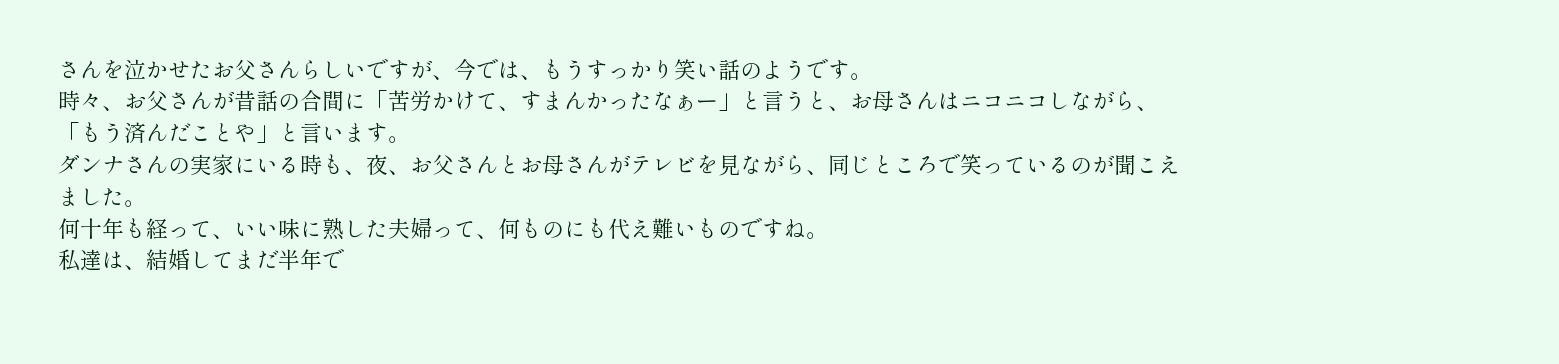さんを泣かせたお父さんらしいですが、今では、もうすっかり笑い話のようです。
時々、お父さんが昔話の合間に「苦労かけて、すまんかったなぁー」と言うと、お母さんはニコニコしながら、「もう済んだことや」と言います。
ダンナさんの実家にいる時も、夜、お父さんとお母さんがテレビを見ながら、同じところで笑っているのが聞こえました。
何十年も経って、いい味に熟した夫婦って、何ものにも代え難いものですね。
私達は、結婚してまだ半年で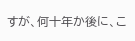すが、何十年か後に、こ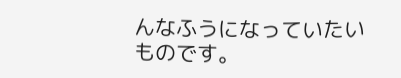んなふうになっていたいものです。